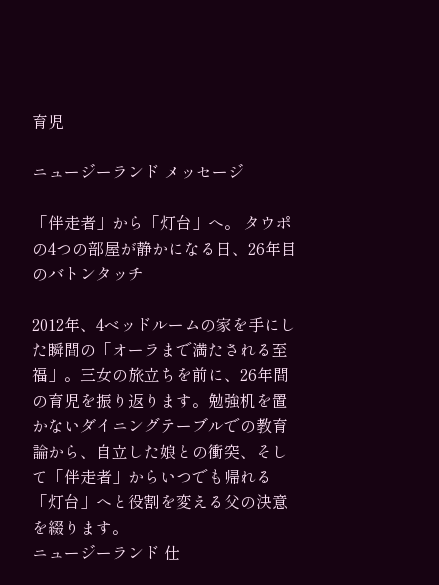育児

ニュージーランド メッセージ

「伴走者」から「灯台」へ。 タウポの4つの部屋が静かになる日、26年目のバトンタッチ

2012年、4ベッドルームの家を手にした瞬間の「オーラまで満たされる至福」。三女の旅立ちを前に、26年間の育児を振り返ります。勉強机を置かないダイニングテーブルでの教育論から、自立した娘との衝突、そして「伴走者」からいつでも帰れる「灯台」へと役割を変える父の決意を綴ります。
ニュージーランド 仕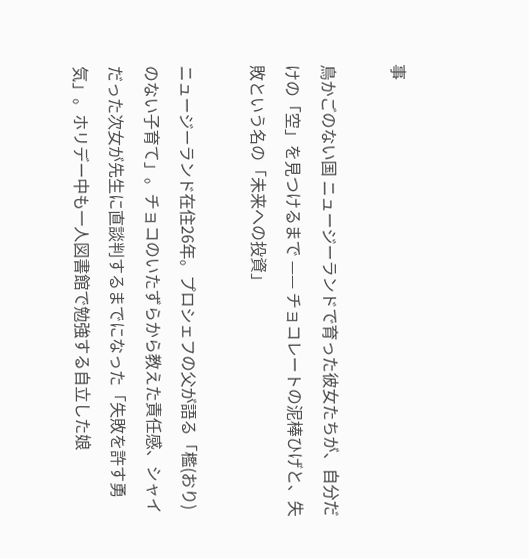事

鳥かごのない国 ニュージーランドで育った彼女たちが、自分だけの「空」を見つけるまで —— チョコレートの泥棒ひげと、失敗という名の「未来への投資」

ニュージーランド在住26年。プロシェフの父が語る「檻(おり)のない子育て」。チョコのいたずらから教えた責任感、シャイだった次女が先生に直談判するまでになった「失敗を許す勇気」。ホリデー中も一人図書館で勉強する自立した娘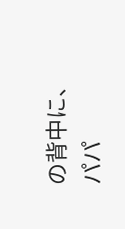の背中に、パパ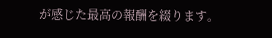が感じた最高の報酬を綴ります。